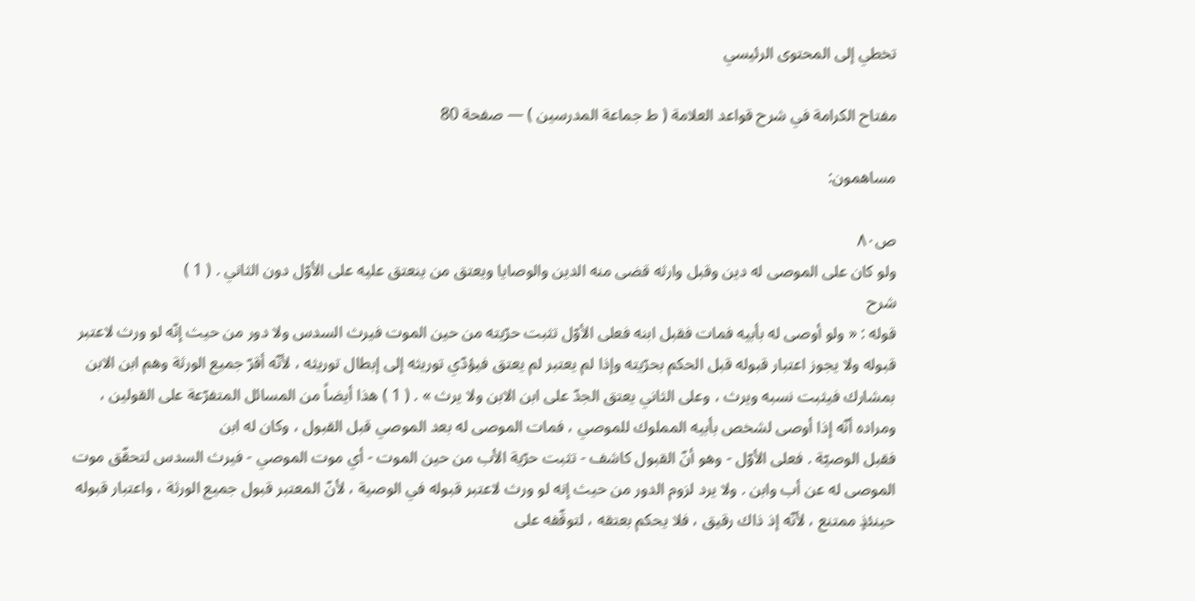تخطي إلى المحتوى الرئيسي

مفتاح الكرامة في شرح قواعد العلامة ( ط جماعة المدرسين ) — صفحة 80

مساهمون:

ص٨٠
ولو كان على الموصى له دين وقبل وارثه قضى منه الدين والوصايا ويعتق من ينعتق عليه على الأوّل دون الثاني . ( 1 )
شرح
قوله : « ولو أوصى له بأبيه فمات فقبل ابنه فعلى الأوّل تثبت حرّيته من حين الموت فيرث السدس ولا دور من حيث إنّه لو ورث لاعتبر قبوله ولا يجوز اعتبار قبوله قبل الحكم بحرّيته وإذا لم يعتبر لم يعتق فيؤدّي توريثه إلى إبطال توريثه ، لأنّه أقرّ جميع الورثة وهم ابن الابن بمشارك فيثبت نسبه ويرث ، وعلى الثاني يعتق الجدّ على ابن الابن ولا يرث » . ( 1 ) هذا أيضاً من المسائل المتفرّعة على القولين ، ومراده أنّه إذا أوصى لشخص بأبيه المملوك للموصي ، فمات الموصى له بعد الموصي قبل القبول ، وكان له ابن
فقبل الوصيّة . فعلى الأوّل - وهو أنّ القبول كاشف - تثبت حرّية الأب من حين الموت - أي موت الموصي - فيرث السدس لتحقّق موت الموصى له عن أب وابن . ولا يرد لزوم الدور من حيث إنه لو ورث لاعتبر قبوله في الوصية ، لأنّ المعتبر قبول جميع الورثة ، واعتبار قبوله حينئذٍ ممتنع ، لأنّه إذ ذاك رقيق ، فلا يحكم بعتقه ، لتوقّفه على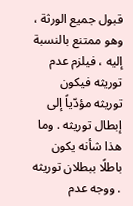قبول جميع الورثة ، وهو ممتنع بالنسبة إليه ، فيلزم عدم توريثه فيكون توريثه مؤدّياً إلى إبطال توريثه . وما هذا شأنه يكون باطلًا ببطلان توريثه . ووجه عدم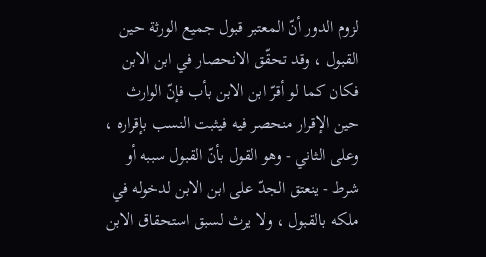لزوم الدور أنّ المعتبر قبول جميع الورثة حين القبول ، وقد تحقّق الانحصار في ابن الابن فكان كما لو أقرّ ابن الابن بأب فإنّ الوارث حين الإقرار منحصر فيه فيثبت النسب بإقراره ، وعلى الثاني - وهو القول بأنّ القبول سببه أو شرط - ينعتق الجدّ على ابن الابن لدخوله في ملكه بالقبول ، ولا يرث لسبق استحقاق الابن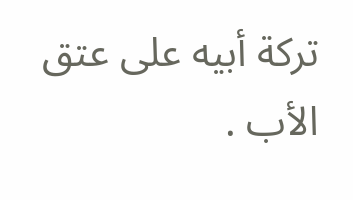تركة أبيه على عتق الأب .